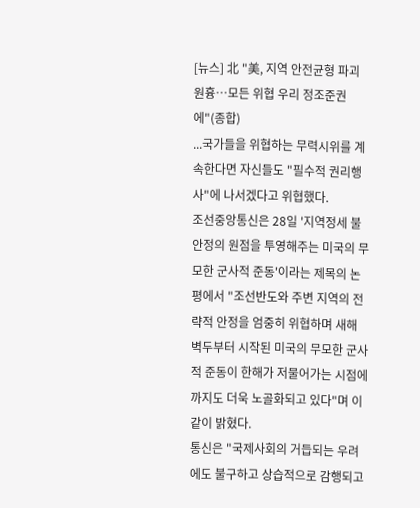[뉴스] 北 "美, 지역 안전균형 파괴 원흉…모든 위협 우리 정조준권에"(종합)
...국가들을 위협하는 무력시위를 계속한다면 자신들도 "필수적 권리행사"에 나서겠다고 위협했다.
조선중앙통신은 28일 '지역정세 불안정의 원점을 투영해주는 미국의 무모한 군사적 준동'이라는 제목의 논평에서 "조선반도와 주변 지역의 전략적 안정을 엄중히 위협하며 새해 벽두부터 시작된 미국의 무모한 군사적 준동이 한해가 저물어가는 시점에까지도 더욱 노골화되고 있다"며 이같이 밝혔다.
통신은 "국제사회의 거듭되는 우려에도 불구하고 상습적으로 감행되고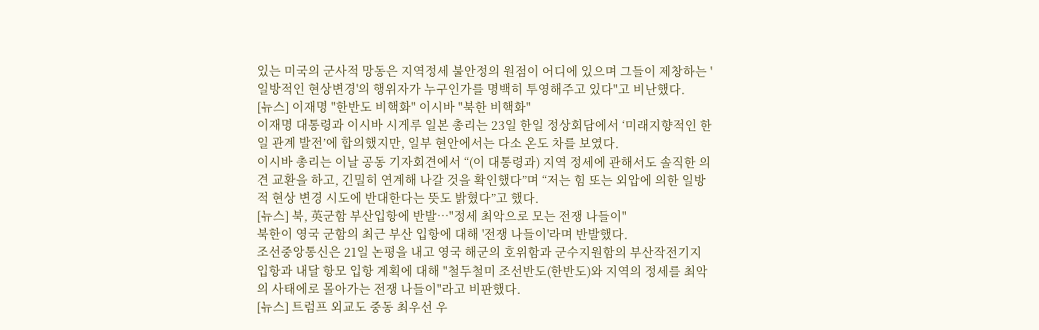있는 미국의 군사적 망동은 지역정세 불안정의 원점이 어디에 있으며 그들이 제창하는 '일방적인 현상변경'의 행위자가 누구인가를 명백히 투영해주고 있다"고 비난했다.
[뉴스] 이재명 "한반도 비핵화" 이시바 "북한 비핵화"
이재명 대통령과 이시바 시게루 일본 총리는 23일 한일 정상회담에서 ‘미래지향적인 한일 관계 발전’에 합의했지만, 일부 현안에서는 다소 온도 차를 보였다.
이시바 총리는 이날 공동 기자회견에서 “(이 대통령과) 지역 정세에 관해서도 솔직한 의견 교환을 하고, 긴밀히 연계해 나갈 것을 확인했다”며 “저는 힘 또는 외압에 의한 일방적 현상 변경 시도에 반대한다는 뜻도 밝혔다”고 했다.
[뉴스] 북, 英군함 부산입항에 반발…"정세 최악으로 모는 전쟁 나들이"
북한이 영국 군함의 최근 부산 입항에 대해 '전쟁 나들이'라며 반발했다.
조선중앙통신은 21일 논평을 내고 영국 해군의 호위함과 군수지원함의 부산작전기지 입항과 내달 항모 입항 계획에 대해 "철두철미 조선반도(한반도)와 지역의 정세를 최악의 사태에로 몰아가는 전쟁 나들이"라고 비판했다.
[뉴스] 트럼프 외교도 중동 최우선 우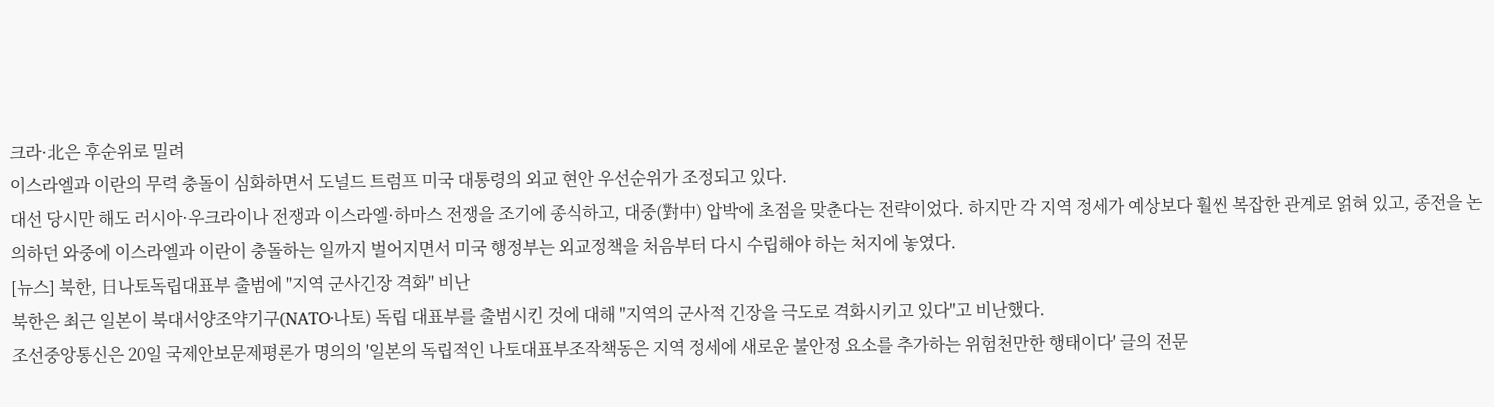크라·北은 후순위로 밀려
이스라엘과 이란의 무력 충돌이 심화하면서 도널드 트럼프 미국 대통령의 외교 현안 우선순위가 조정되고 있다.
대선 당시만 해도 러시아·우크라이나 전쟁과 이스라엘·하마스 전쟁을 조기에 종식하고, 대중(對中) 압박에 초점을 맞춘다는 전략이었다. 하지만 각 지역 정세가 예상보다 훨씬 복잡한 관계로 얽혀 있고, 종전을 논의하던 와중에 이스라엘과 이란이 충돌하는 일까지 벌어지면서 미국 행정부는 외교정책을 처음부터 다시 수립해야 하는 처지에 놓였다.
[뉴스] 북한, 日나토독립대표부 출범에 "지역 군사긴장 격화" 비난
북한은 최근 일본이 북대서양조약기구(NATO·나토) 독립 대표부를 출범시킨 것에 대해 "지역의 군사적 긴장을 극도로 격화시키고 있다"고 비난했다.
조선중앙통신은 20일 국제안보문제평론가 명의의 '일본의 독립적인 나토대표부조작책동은 지역 정세에 새로운 불안정 요소를 추가하는 위험천만한 행태이다' 글의 전문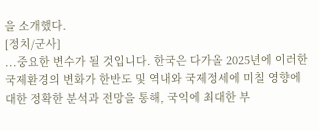을 소개했다.
[정치/군사]
...중요한 변수가 될 것입니다. 한국은 다가올 2025년에 이러한 국제환경의 변화가 한반도 및 역내와 국제정세에 미칠 영향에 대한 정확한 분석과 전망을 통해, 국익에 최대한 부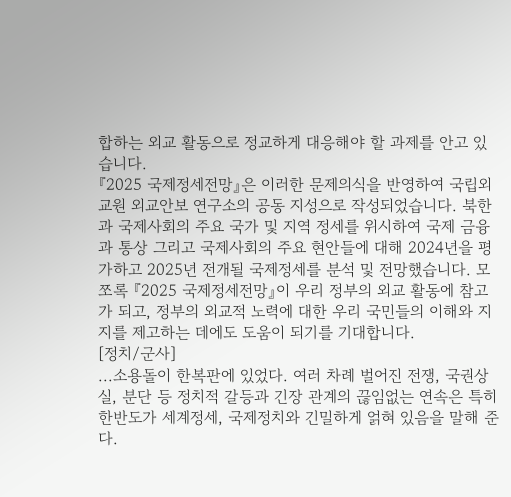합하는 외교 활동으로 정교하게 대응해야 할 과제를 안고 있습니다.
『2025 국제정세전망』은 이러한 문제의식을 반영하여 국립외교원 외교안보 연구소의 공동 지성으로 작성되었습니다. 북한과 국제사회의 주요 국가 및 지역 정세를 위시하여 국제 금융과 통상 그리고 국제사회의 주요 현안들에 대해 2024년을 평가하고 2025년 전개될 국제정세를 분석 및 전망했습니다. 모쪼록 『2025 국제정세전망』이 우리 정부의 외교 활동에 참고가 되고, 정부의 외교적 노력에 대한 우리 국민들의 이해와 지지를 제고하는 데에도 도움이 되기를 기대합니다.
[정치/군사]
...소용돌이 한복판에 있었다. 여러 차례 벌어진 전쟁, 국권상실, 분단 등 정치적 갈등과 긴장 관계의 끊임없는 연속은 특히 한반도가 세계정세, 국제정치와 긴밀하게 얽혀 있음을 말해 준다.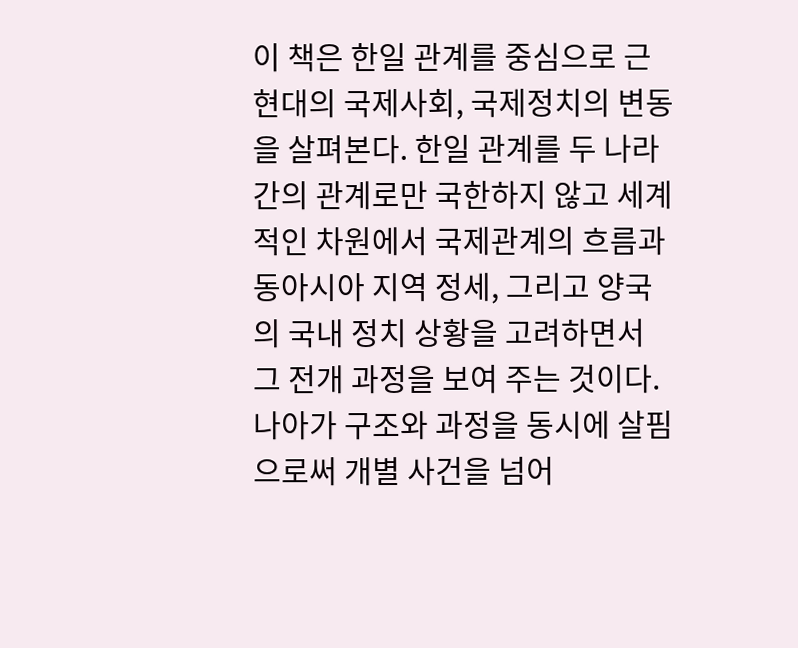이 책은 한일 관계를 중심으로 근현대의 국제사회, 국제정치의 변동을 살펴본다. 한일 관계를 두 나라 간의 관계로만 국한하지 않고 세계적인 차원에서 국제관계의 흐름과 동아시아 지역 정세, 그리고 양국의 국내 정치 상황을 고려하면서 그 전개 과정을 보여 주는 것이다. 나아가 구조와 과정을 동시에 살핌으로써 개별 사건을 넘어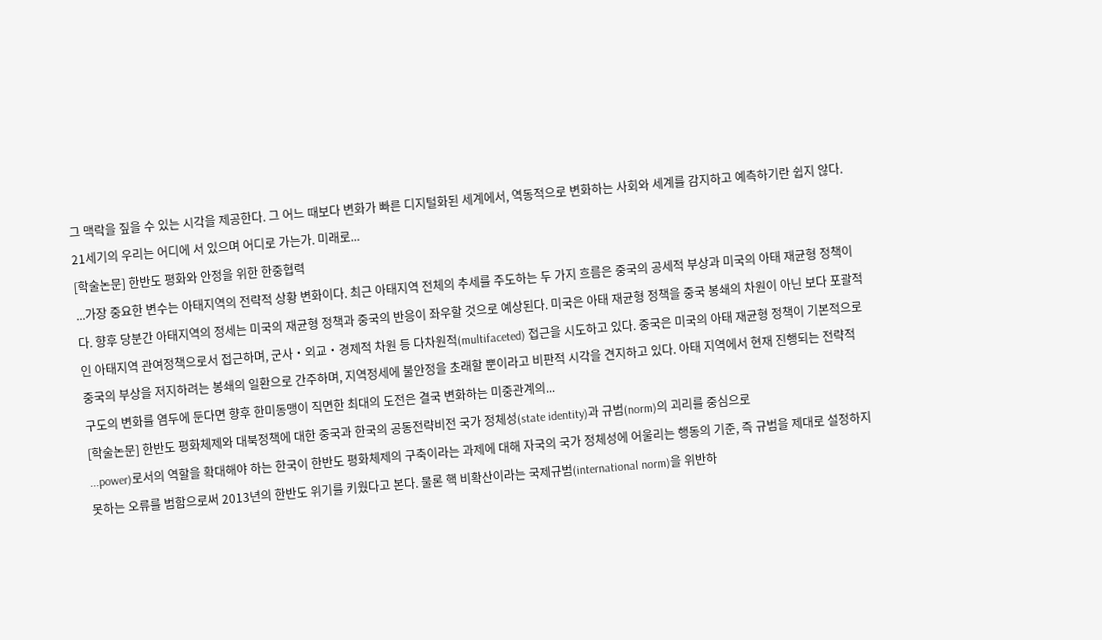그 맥락을 짚을 수 있는 시각을 제공한다. 그 어느 때보다 변화가 빠른 디지털화된 세계에서, 역동적으로 변화하는 사회와 세계를 감지하고 예측하기란 쉽지 않다. 21세기의 우리는 어디에 서 있으며 어디로 가는가. 미래로...
[학술논문] 한반도 평화와 안정을 위한 한중협력
...가장 중요한 변수는 아태지역의 전략적 상황 변화이다. 최근 아태지역 전체의 추세를 주도하는 두 가지 흐름은 중국의 공세적 부상과 미국의 아태 재균형 정책이다. 향후 당분간 아태지역의 정세는 미국의 재균형 정책과 중국의 반응이 좌우할 것으로 예상된다. 미국은 아태 재균형 정책을 중국 봉쇄의 차원이 아닌 보다 포괄적인 아태지역 관여정책으로서 접근하며, 군사・외교・경제적 차원 등 다차원적(multifaceted) 접근을 시도하고 있다. 중국은 미국의 아태 재균형 정책이 기본적으로 중국의 부상을 저지하려는 봉쇄의 일환으로 간주하며, 지역정세에 불안정을 초래할 뿐이라고 비판적 시각을 견지하고 있다. 아태 지역에서 현재 진행되는 전략적 구도의 변화를 염두에 둔다면 향후 한미동맹이 직면한 최대의 도전은 결국 변화하는 미중관계의...
[학술논문] 한반도 평화체제와 대북정책에 대한 중국과 한국의 공동전략비전 국가 정체성(state identity)과 규범(norm)의 괴리를 중심으로
...power)로서의 역할을 확대해야 하는 한국이 한반도 평화체제의 구축이라는 과제에 대해 자국의 국가 정체성에 어울리는 행동의 기준, 즉 규범을 제대로 설정하지 못하는 오류를 범함으로써 2013년의 한반도 위기를 키웠다고 본다. 물론 핵 비확산이라는 국제규범(international norm)을 위반하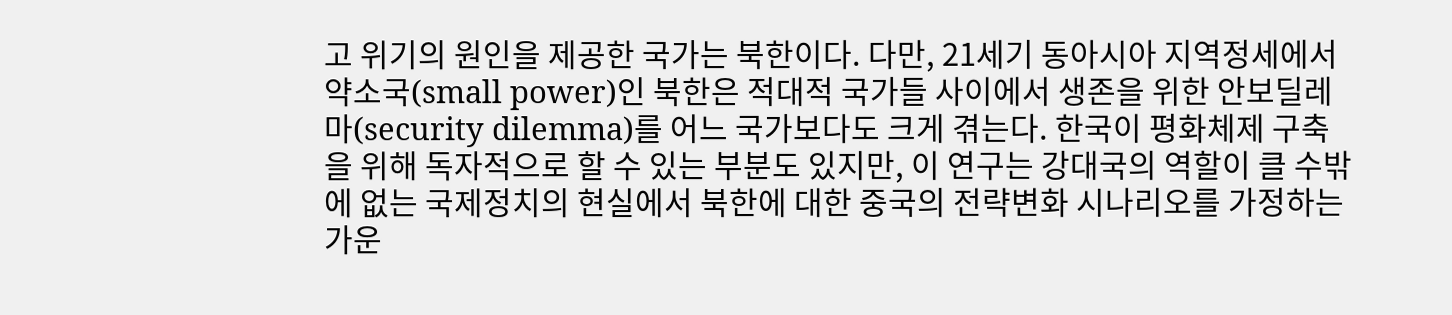고 위기의 원인을 제공한 국가는 북한이다. 다만, 21세기 동아시아 지역정세에서 약소국(small power)인 북한은 적대적 국가들 사이에서 생존을 위한 안보딜레마(security dilemma)를 어느 국가보다도 크게 겪는다. 한국이 평화체제 구축을 위해 독자적으로 할 수 있는 부분도 있지만, 이 연구는 강대국의 역할이 클 수밖에 없는 국제정치의 현실에서 북한에 대한 중국의 전략변화 시나리오를 가정하는 가운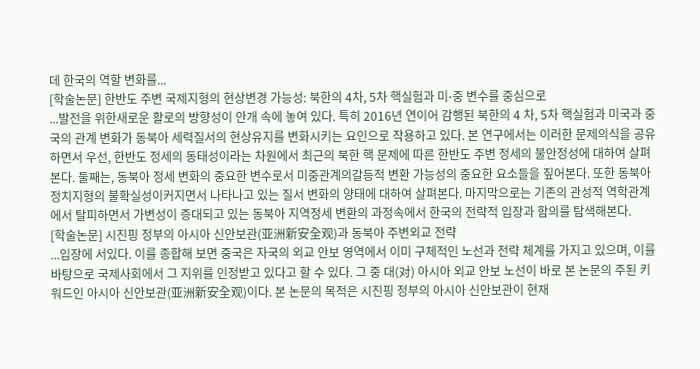데 한국의 역할 변화를...
[학술논문] 한반도 주변 국제지형의 현상변경 가능성: 북한의 4차, 5차 핵실험과 미⋅중 변수를 중심으로
...발전을 위한새로운 활로의 방향성이 안개 속에 놓여 있다. 특히 2016년 연이어 감행된 북한의 4 차, 5차 핵실험과 미국과 중국의 관계 변화가 동북아 세력질서의 현상유지를 변화시키는 요인으로 작용하고 있다. 본 연구에서는 이러한 문제의식을 공유하면서 우선, 한반도 정세의 동태성이라는 차원에서 최근의 북한 핵 문제에 따른 한반도 주변 정세의 불안정성에 대하여 살펴본다. 둘째는, 동북아 정세 변화의 중요한 변수로서 미중관계의갈등적 변환 가능성의 중요한 요소들을 짚어본다. 또한 동북아 정치지형의 불확실성이커지면서 나타나고 있는 질서 변화의 양태에 대하여 살펴본다. 마지막으로는 기존의 관성적 역학관계에서 탈피하면서 가변성이 증대되고 있는 동북아 지역정세 변환의 과정속에서 한국의 전략적 입장과 함의를 탐색해본다.
[학술논문] 시진핑 정부의 아시아 신안보관(亚洲新安全观)과 동북아 주변외교 전략
...입장에 서있다. 이를 종합해 보면 중국은 자국의 외교 안보 영역에서 이미 구체적인 노선과 전략 체계를 가지고 있으며, 이를 바탕으로 국제사회에서 그 지위를 인정받고 있다고 할 수 있다. 그 중 대(对) 아시아 외교 안보 노선이 바로 본 논문의 주된 키워드인 아시아 신안보관(亚洲新安全观)이다. 본 논문의 목적은 시진핑 정부의 아시아 신안보관이 현재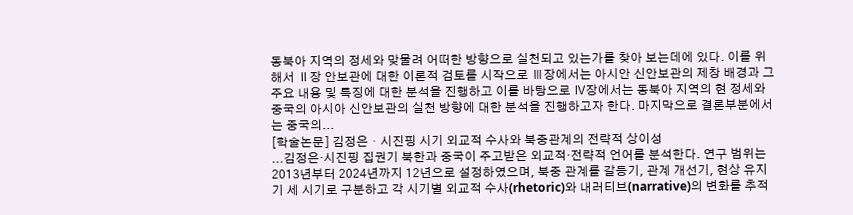동북아 지역의 정세와 맞물려 어떠한 방향으로 실천되고 있는가를 찾아 보는데에 있다. 이를 위해서 Ⅱ장 안보관에 대한 이론적 검토를 시작으로 Ⅲ장에서는 아시안 신안보관의 제창 배경과 그 주요 내용 및 특징에 대한 분석을 진행하고 이를 바탕으로 Ⅳ장에서는 동북아 지역의 현 정세와 중국의 아시아 신안보관의 실천 방향에 대한 분석을 진행하고자 한다. 마지막으로 결론부분에서는 중국의...
[학술논문] 김정은・시진핑 시기 외교적 수사와 북중관계의 전략적 상이성
...김정은·시진핑 집권기 북한과 중국이 주고받은 외교적·전략적 언어를 분석한다. 연구 범위는 2013년부터 2024년까지 12년으로 설정하였으며, 북중 관계를 갈등기, 관계 개선기, 현상 유지기 세 시기로 구분하고 각 시기별 외교적 수사(rhetoric)와 내러티브(narrative)의 변화를 추적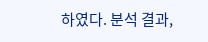하였다. 분석 결과,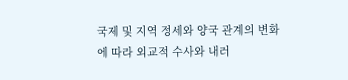국제 및 지역 정세와 양국 관계의 변화에 따라 외교적 수사와 내러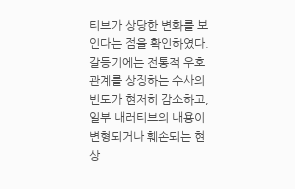티브가 상당한 변화를 보인다는 점을 확인하였다. 갈등기에는 전통적 우호관계를 상징하는 수사의 빈도가 현저히 감소하고, 일부 내러티브의 내용이 변형되거나 훼손되는 현상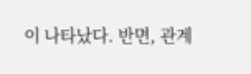이 나타났다. 반면, 관계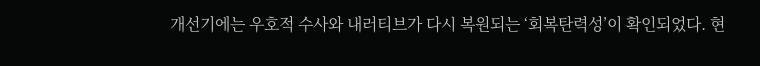개선기에는 우호적 수사와 내러티브가 다시 복원되는 ‘회복탄력성’이 확인되었다. 현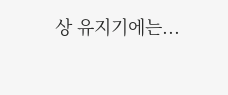상 유지기에는...